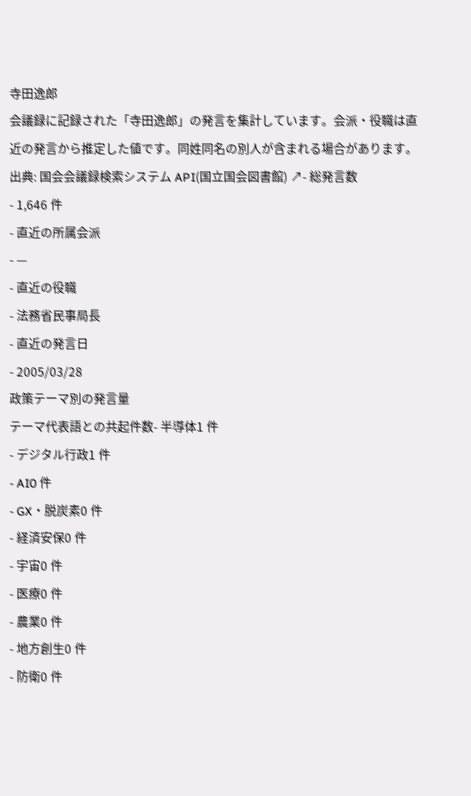寺田逸郎
会議録に記録された「寺田逸郎」の発言を集計しています。会派・役職は直近の発言から推定した値です。同姓同名の別人が含まれる場合があります。
出典: 国会会議録検索システム API(国立国会図書館) ↗- 総発言数
- 1,646 件
- 直近の所属会派
- —
- 直近の役職
- 法務省民事局長
- 直近の発言日
- 2005/03/28
政策テーマ別の発言量
テーマ代表語との共起件数- 半導体1 件
- デジタル行政1 件
- AI0 件
- GX・脱炭素0 件
- 経済安保0 件
- 宇宙0 件
- 医療0 件
- 農業0 件
- 地方創生0 件
- 防衛0 件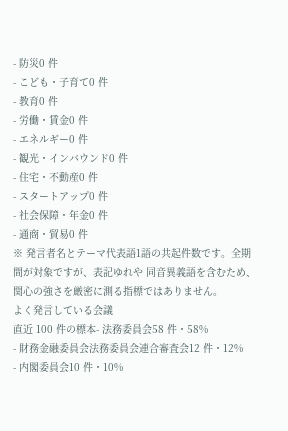- 防災0 件
- こども・子育て0 件
- 教育0 件
- 労働・賃金0 件
- エネルギー0 件
- 観光・インバウンド0 件
- 住宅・不動産0 件
- スタートアップ0 件
- 社会保障・年金0 件
- 通商・貿易0 件
※ 発言者名とテーマ代表語1語の共起件数です。全期間が対象ですが、表記ゆれや 同音異義語を含むため、関心の強さを厳密に測る指標ではありません。
よく発言している会議
直近 100 件の標本- 法務委員会58 件・58%
- 財務金融委員会法務委員会連合審査会12 件・12%
- 内閣委員会10 件・10%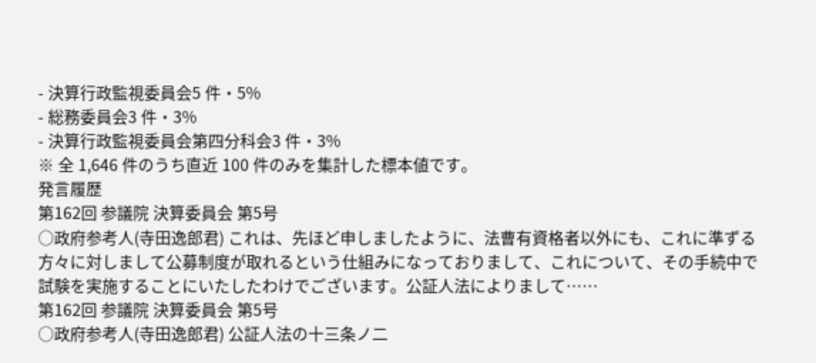- 決算行政監視委員会5 件・5%
- 総務委員会3 件・3%
- 決算行政監視委員会第四分科会3 件・3%
※ 全 1,646 件のうち直近 100 件のみを集計した標本値です。
発言履歴
第162回 参議院 決算委員会 第5号
○政府参考人(寺田逸郎君) これは、先ほど申しましたように、法曹有資格者以外にも、これに準ずる方々に対しまして公募制度が取れるという仕組みになっておりまして、これについて、その手続中で試験を実施することにいたしたわけでございます。公証人法によりまして……
第162回 参議院 決算委員会 第5号
○政府参考人(寺田逸郎君) 公証人法の十三条ノ二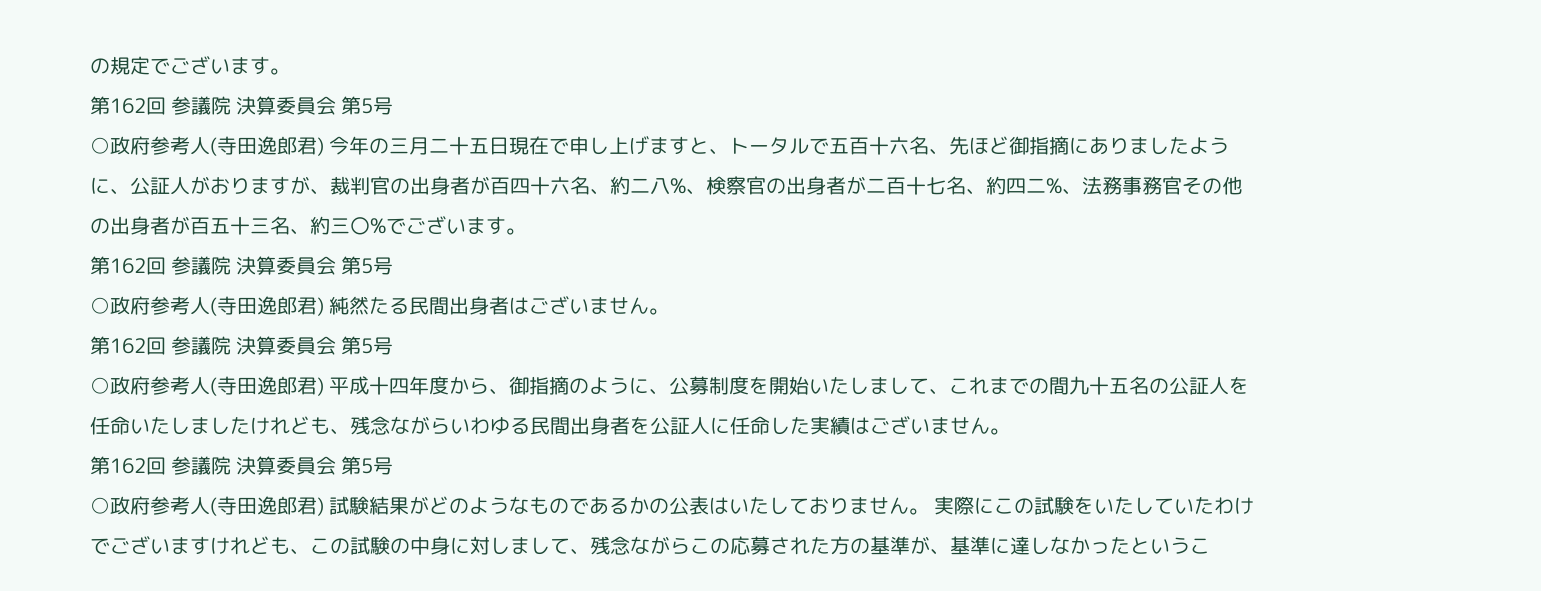の規定でございます。
第162回 参議院 決算委員会 第5号
○政府参考人(寺田逸郎君) 今年の三月二十五日現在で申し上げますと、トータルで五百十六名、先ほど御指摘にありましたように、公証人がおりますが、裁判官の出身者が百四十六名、約二八%、検察官の出身者が二百十七名、約四二%、法務事務官その他の出身者が百五十三名、約三〇%でございます。
第162回 参議院 決算委員会 第5号
○政府参考人(寺田逸郎君) 純然たる民間出身者はございません。
第162回 参議院 決算委員会 第5号
○政府参考人(寺田逸郎君) 平成十四年度から、御指摘のように、公募制度を開始いたしまして、これまでの間九十五名の公証人を任命いたしましたけれども、残念ながらいわゆる民間出身者を公証人に任命した実績はございません。
第162回 参議院 決算委員会 第5号
○政府参考人(寺田逸郎君) 試験結果がどのようなものであるかの公表はいたしておりません。 実際にこの試験をいたしていたわけでございますけれども、この試験の中身に対しまして、残念ながらこの応募された方の基準が、基準に達しなかったというこ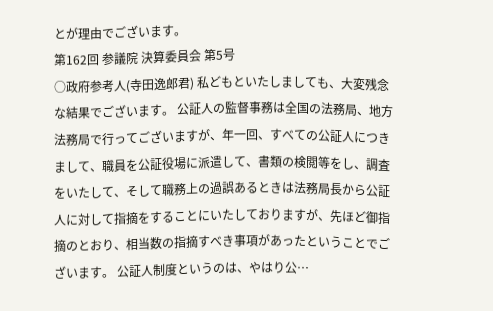とが理由でございます。
第162回 参議院 決算委員会 第5号
○政府参考人(寺田逸郎君) 私どもといたしましても、大変残念な結果でございます。 公証人の監督事務は全国の法務局、地方法務局で行ってございますが、年一回、すべての公証人につきまして、職員を公証役場に派遣して、書類の検閲等をし、調査をいたして、そして職務上の過誤あるときは法務局長から公証人に対して指摘をすることにいたしておりますが、先ほど御指摘のとおり、相当数の指摘すべき事項があったということでございます。 公証人制度というのは、やはり公…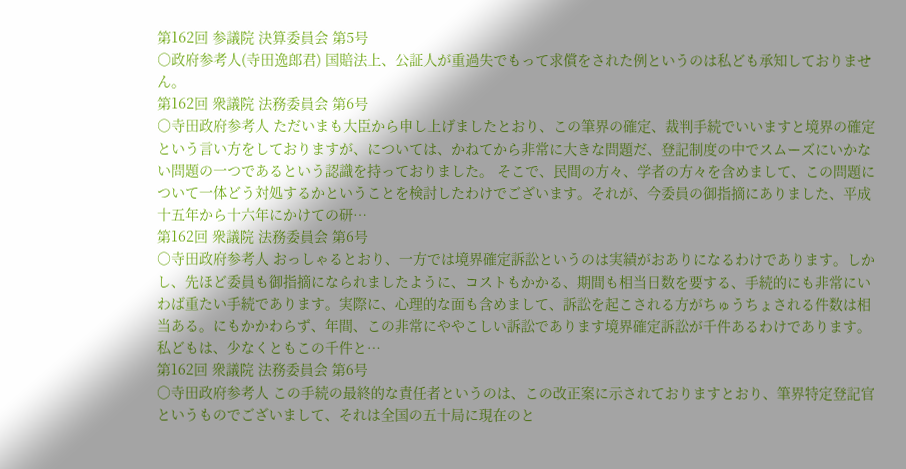第162回 参議院 決算委員会 第5号
○政府参考人(寺田逸郎君) 国賠法上、公証人が重過失でもって求償をされた例というのは私ども承知しておりません。
第162回 衆議院 法務委員会 第6号
○寺田政府参考人 ただいまも大臣から申し上げましたとおり、この筆界の確定、裁判手続でいいますと境界の確定という言い方をしておりますが、については、かねてから非常に大きな問題だ、登記制度の中でスムーズにいかない問題の一つであるという認識を持っておりました。 そこで、民間の方々、学者の方々を含めまして、この問題について一体どう対処するかということを検討したわけでございます。それが、今委員の御指摘にありました、平成十五年から十六年にかけての研…
第162回 衆議院 法務委員会 第6号
○寺田政府参考人 おっしゃるとおり、一方では境界確定訴訟というのは実績がおありになるわけであります。しかし、先ほど委員も御指摘になられましたように、コストもかかる、期間も相当日数を要する、手続的にも非常にいわば重たい手続であります。実際に、心理的な面も含めまして、訴訟を起こされる方がちゅうちょされる件数は相当ある。にもかかわらず、年間、この非常にややこしい訴訟であります境界確定訴訟が千件あるわけであります。私どもは、少なくともこの千件と…
第162回 衆議院 法務委員会 第6号
○寺田政府参考人 この手続の最終的な責任者というのは、この改正案に示されておりますとおり、筆界特定登記官というものでございまして、それは全国の五十局に現在のと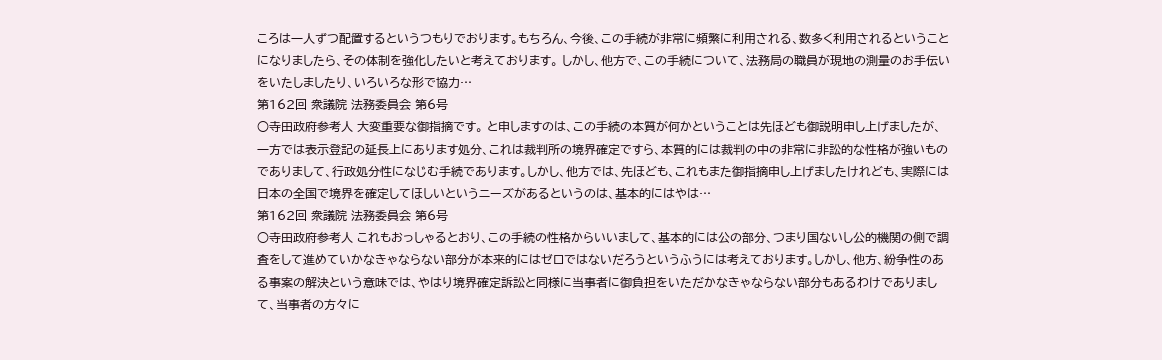ころは一人ずつ配置するというつもりでおります。もちろん、今後、この手続が非常に頻繁に利用される、数多く利用されるということになりましたら、その体制を強化したいと考えております。 しかし、他方で、この手続について、法務局の職員が現地の測量のお手伝いをいたしましたり、いろいろな形で協力…
第162回 衆議院 法務委員会 第6号
○寺田政府参考人 大変重要な御指摘です。 と申しますのは、この手続の本質が何かということは先ほども御説明申し上げましたが、一方では表示登記の延長上にあります処分、これは裁判所の境界確定ですら、本質的には裁判の中の非常に非訟的な性格が強いものでありまして、行政処分性になじむ手続であります。しかし、他方では、先ほども、これもまた御指摘申し上げましたけれども、実際には日本の全国で境界を確定してほしいというニーズがあるというのは、基本的にはやは…
第162回 衆議院 法務委員会 第6号
○寺田政府参考人 これもおっしゃるとおり、この手続の性格からいいまして、基本的には公の部分、つまり国ないし公的機関の側で調査をして進めていかなきゃならない部分が本来的にはゼロではないだろうというふうには考えております。しかし、他方、紛争性のある事案の解決という意味では、やはり境界確定訴訟と同様に当事者に御負担をいただかなきゃならない部分もあるわけでありまして、当事者の方々に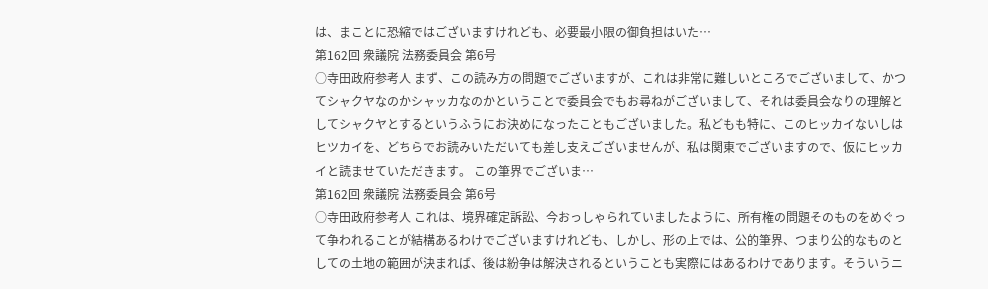は、まことに恐縮ではございますけれども、必要最小限の御負担はいた…
第162回 衆議院 法務委員会 第6号
○寺田政府参考人 まず、この読み方の問題でございますが、これは非常に難しいところでございまして、かつてシャクヤなのかシャッカなのかということで委員会でもお尋ねがございまして、それは委員会なりの理解としてシャクヤとするというふうにお決めになったこともございました。私どもも特に、このヒッカイないしはヒツカイを、どちらでお読みいただいても差し支えございませんが、私は関東でございますので、仮にヒッカイと読ませていただきます。 この筆界でございま…
第162回 衆議院 法務委員会 第6号
○寺田政府参考人 これは、境界確定訴訟、今おっしゃられていましたように、所有権の問題そのものをめぐって争われることが結構あるわけでございますけれども、しかし、形の上では、公的筆界、つまり公的なものとしての土地の範囲が決まれば、後は紛争は解決されるということも実際にはあるわけであります。そういうニ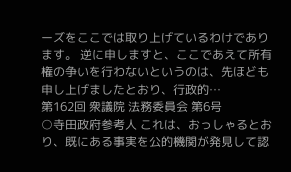ーズをここでは取り上げているわけであります。 逆に申しますと、ここであえて所有権の争いを行わないというのは、先ほども申し上げましたとおり、行政的…
第162回 衆議院 法務委員会 第6号
○寺田政府参考人 これは、おっしゃるとおり、既にある事実を公的機関が発見して認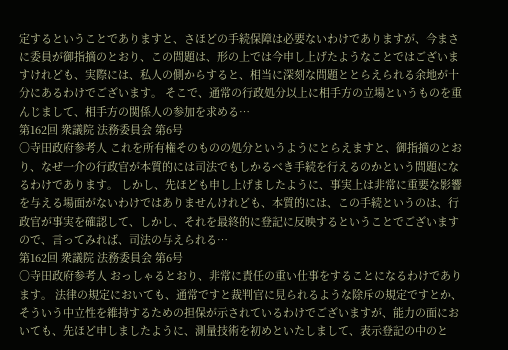定するということでありますと、さほどの手続保障は必要ないわけでありますが、今まさに委員が御指摘のとおり、この問題は、形の上では今申し上げたようなことではございますけれども、実際には、私人の側からすると、相当に深刻な問題ととらえられる余地が十分にあるわけでございます。 そこで、通常の行政処分以上に相手方の立場というものを重んじまして、相手方の関係人の参加を求める…
第162回 衆議院 法務委員会 第6号
○寺田政府参考人 これを所有権そのものの処分というようにとらえますと、御指摘のとおり、なぜ一介の行政官が本質的には司法でもしかるべき手続を行えるのかという問題になるわけであります。 しかし、先ほども申し上げましたように、事実上は非常に重要な影響を与える場面がないわけではありませんけれども、本質的には、この手続というのは、行政官が事実を確認して、しかし、それを最終的に登記に反映するということでございますので、言ってみれば、司法の与えられる…
第162回 衆議院 法務委員会 第6号
○寺田政府参考人 おっしゃるとおり、非常に責任の重い仕事をすることになるわけであります。 法律の規定においても、通常ですと裁判官に見られるような除斥の規定ですとか、そういう中立性を維持するための担保が示されているわけでございますが、能力の面においても、先ほど申しましたように、測量技術を初めといたしまして、表示登記の中のと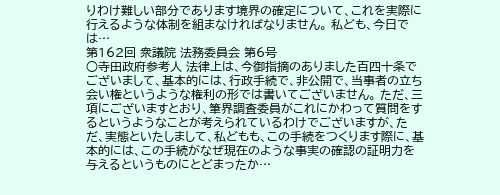りわけ難しい部分であります境界の確定について、これを実際に行えるような体制を組まなければなりません。 私ども、今日では…
第162回 衆議院 法務委員会 第6号
○寺田政府参考人 法律上は、今御指摘のありました百四十条でございまして、基本的には、行政手続で、非公開で、当事者の立ち会い権というような権利の形では書いてございません。 ただ、三項にございますとおり、筆界調査委員がこれにかわって質問をするというようなことが考えられているわけでございますが、ただ、実態といたしまして、私どもも、この手続をつくります際に、基本的には、この手続がなぜ現在のような事実の確認の証明力を与えるというものにとどまったか…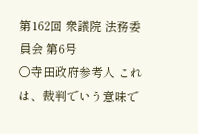第162回 衆議院 法務委員会 第6号
○寺田政府参考人 これは、裁判でいう意味で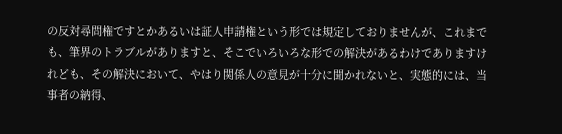の反対尋問権ですとかあるいは証人申請権という形では規定しておりませんが、これまでも、筆界のトラブルがありますと、そこでいろいろな形での解決があるわけでありますけれども、その解決において、やはり関係人の意見が十分に聞かれないと、実態的には、当事者の納得、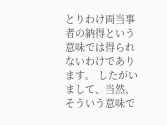とりわけ両当事者の納得という意味では得られないわけであります。 したがいまして、当然、そういう意味で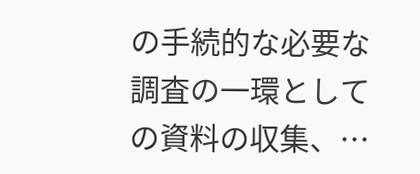の手続的な必要な調査の一環としての資料の収集、…